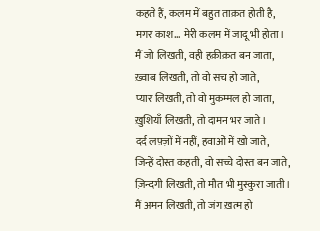कहते हैं, कलम में बहुत ताक़त होती है,
मगर काश… मेरी कलम में जादू भी होता।
मैं जो लिखती, वही हक़ीक़त बन जाता,
ख़्वाब लिखती, तो वो सच हो जाते,
प्यार लिखती, तो वो मुकम्मल हो जाता,
ख़ुशियाँ लिखती, तो दामन भर जाते।
दर्द लफ़्ज़ों में नहीं, हवाओं में खो जाते,
जिन्हें दोस्त कहती, वो सच्चे दोस्त बन जाते,
ज़िन्दगी लिखती, तो मौत भी मुस्कुरा जाती।
मैं अमन लिखती, तो जंग ख़त्म हो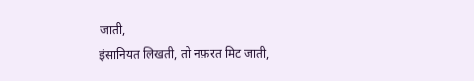जाती,
इंसानियत लिखती, तो नफ़रत मिट जाती,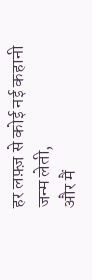हर लफ़्ज़ से कोई नई कहानी जन्म लेती,
और मैं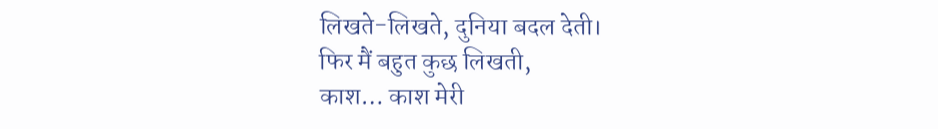लिखते-लिखते, दुनिया बदल देती।
फिर मैं बहुत कुछ लिखती,
काश… काश मेरी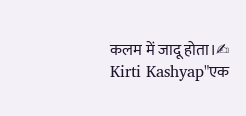कलम में जादू होता।✍
Kirti Kashyap"एक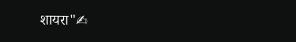शायरा"✍